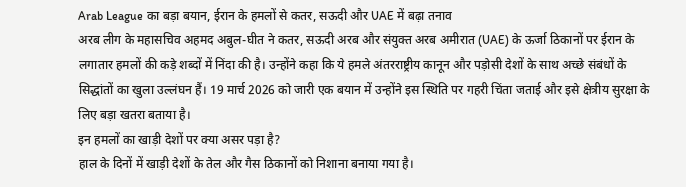Arab League का बड़ा बयान, ईरान के हमलों से कतर, सऊदी और UAE में बढ़ा तनाव
अरब लीग के महासचिव अहमद अबुल-घीत ने कतर, सऊदी अरब और संयुक्त अरब अमीरात (UAE) के ऊर्जा ठिकानों पर ईरान के लगातार हमलों की कड़े शब्दों में निंदा की है। उन्होंने कहा कि ये हमले अंतरराष्ट्रीय कानून और पड़ोसी देशों के साथ अच्छे संबंधों के सिद्धांतों का खुला उल्लंघन हैं। 19 मार्च 2026 को जारी एक बयान में उन्होंने इस स्थिति पर गहरी चिंता जताई और इसे क्षेत्रीय सुरक्षा के लिए बड़ा खतरा बताया है।
इन हमलों का खाड़ी देशों पर क्या असर पड़ा है?
हाल के दिनों में खाड़ी देशों के तेल और गैस ठिकानों को निशाना बनाया गया है।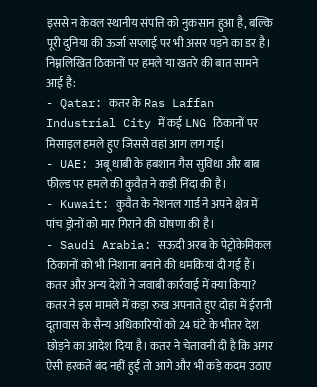इससे न केवल स्थानीय संपत्ति को नुकसान हुआ है, बल्कि पूरी दुनिया की ऊर्जा सप्लाई पर भी असर पड़ने का डर है। निम्नलिखित ठिकानों पर हमले या खतरे की बात सामने आई है:
- Qatar: कतर के Ras Laffan Industrial City में कई LNG ठिकानों पर मिसाइल हमले हुए जिससे वहां आग लग गई।
- UAE: अबू धाबी के हबशान गैस सुविधा और बाब फील्ड पर हमले की कुवैत ने कड़ी निंदा की है।
- Kuwait: कुवैत के नेशनल गार्ड ने अपने क्षेत्र में पांच ड्रोनों को मार गिराने की घोषणा की है।
- Saudi Arabia: सऊदी अरब के पेट्रोकेमिकल ठिकानों को भी निशाना बनाने की धमकियां दी गई हैं।
कतर और अन्य देशों ने जवाबी कार्रवाई में क्या किया?
कतर ने इस मामले में कड़ा रुख अपनाते हुए दोहा में ईरानी दूतावास के सैन्य अधिकारियों को 24 घंटे के भीतर देश छोड़ने का आदेश दिया है। कतर ने चेतावनी दी है कि अगर ऐसी हरकतें बंद नहीं हुईं तो आगे और भी कड़े कदम उठाए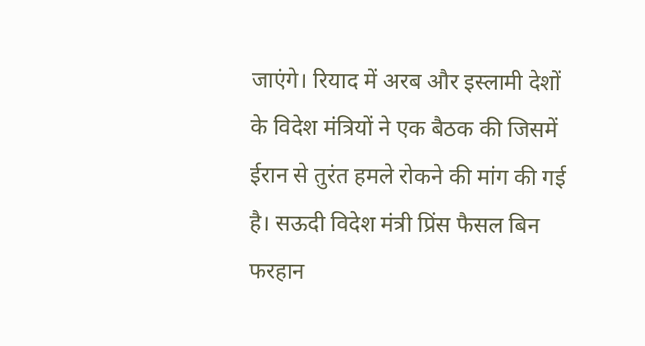जाएंगे। रियाद में अरब और इस्लामी देशों के विदेश मंत्रियों ने एक बैठक की जिसमें ईरान से तुरंत हमले रोकने की मांग की गई है। सऊदी विदेश मंत्री प्रिंस फैसल बिन फरहान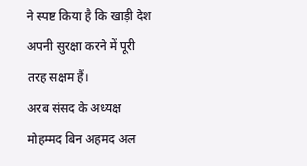ने स्पष्ट किया है कि खाड़ी देश अपनी सुरक्षा करने में पूरी तरह सक्षम हैं।
अरब संसद के अध्यक्ष मोहम्मद बिन अहमद अल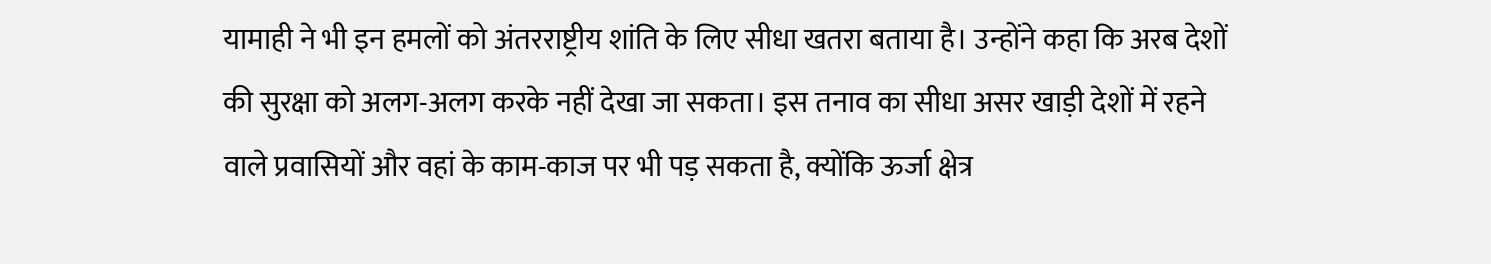यामाही ने भी इन हमलों को अंतरराष्ट्रीय शांति के लिए सीधा खतरा बताया है। उन्होंने कहा कि अरब देशों की सुरक्षा को अलग-अलग करके नहीं देखा जा सकता। इस तनाव का सीधा असर खाड़ी देशों में रहने वाले प्रवासियों और वहां के काम-काज पर भी पड़ सकता है, क्योंकि ऊर्जा क्षेत्र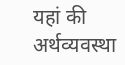यहां की अर्थव्यवस्था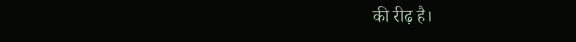की रीढ़ है।